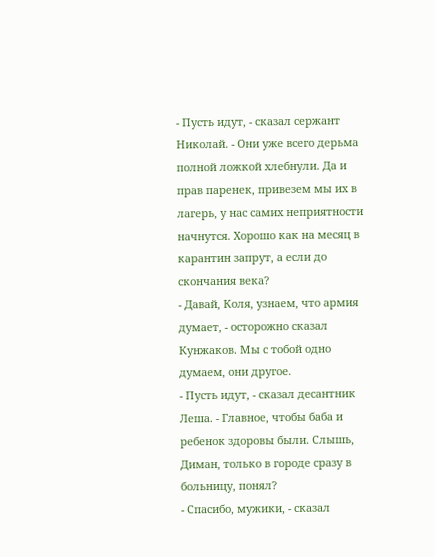- Пусть идут, - сказал сержант Николай. - Они уже всего дерьма полной ложкой хлебнули. Да и прав паренек, привезем мы их в лагерь, у нас самих неприятности начнутся. Хорошо как на месяц в карантин запрут, а если до скончания века?
- Давай, Коля, узнаем, что армия думает, - осторожно сказал Кунжаков. Мы с тобой одно думаем, они другое.
- Пусть идут, - сказал десантник Леша. - Главное, чтобы баба и ребенок здоровы были. Слышь, Диман, только в городе сразу в больницу, понял?
- Спасибо, мужики, - сказал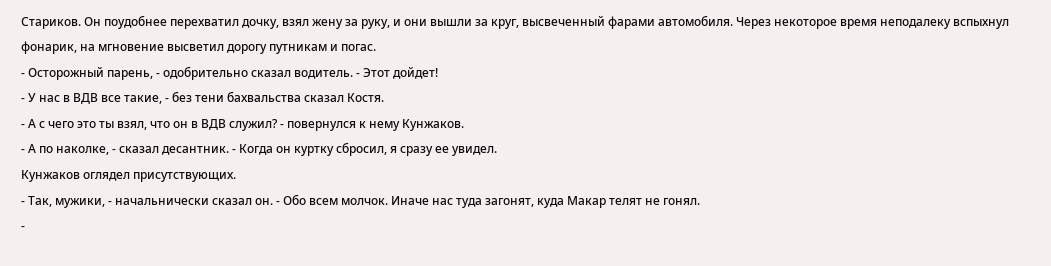Стариков. Он поудобнее перехватил дочку, взял жену за руку, и они вышли за круг, высвеченный фарами автомобиля. Через некоторое время неподалеку вспыхнул фонарик, на мгновение высветил дорогу путникам и погас.
- Осторожный парень, - одобрительно сказал водитель. - Этот дойдет!
- У нас в ВДВ все такие, - без тени бахвальства сказал Костя.
- А с чего это ты взял, что он в ВДВ служил? - повернулся к нему Кунжаков.
- А по наколке, - сказал десантник. - Когда он куртку сбросил, я сразу ее увидел.
Кунжаков оглядел присутствующих.
- Так, мужики, - начальнически сказал он. - Обо всем молчок. Иначе нас туда загонят, куда Макар телят не гонял.
-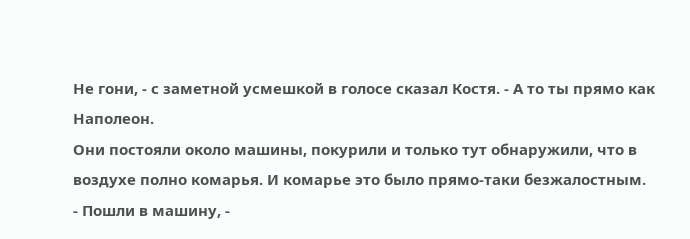Не гони, - с заметной усмешкой в голосе сказал Костя. - А то ты прямо как Наполеон.
Они постояли около машины, покурили и только тут обнаружили, что в воздухе полно комарья. И комарье это было прямо-таки безжалостным.
- Пошли в машину, -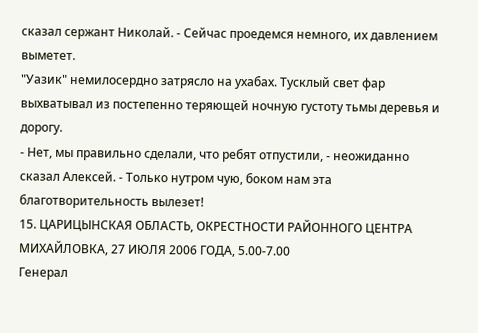сказал сержант Николай. - Сейчас проедемся немного, их давлением выметет.
"Уазик" немилосердно затрясло на ухабах. Тусклый свет фар выхватывал из постепенно теряющей ночную густоту тьмы деревья и дорогу.
- Нет, мы правильно сделали, что ребят отпустили, - неожиданно сказал Алексей. - Только нутром чую, боком нам эта благотворительность вылезет!
15. ЦАРИЦЫНСКАЯ ОБЛАСТЬ, ОКРЕСТНОСТИ РАЙОННОГО ЦЕНТРА МИХАЙЛОВКА, 27 ИЮЛЯ 2006 ГОДА, 5.00-7.00
Генерал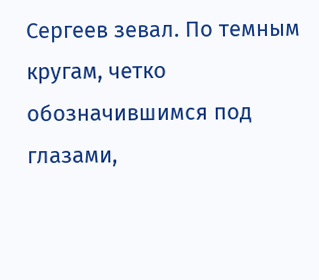Сергеев зевал. По темным кругам, четко обозначившимся под глазами,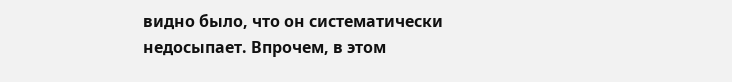видно было, что он систематически недосыпает. Впрочем, в этом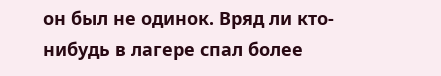он был не одинок. Вряд ли кто-нибудь в лагере спал более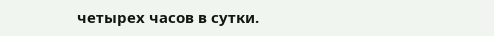четырех часов в сутки.